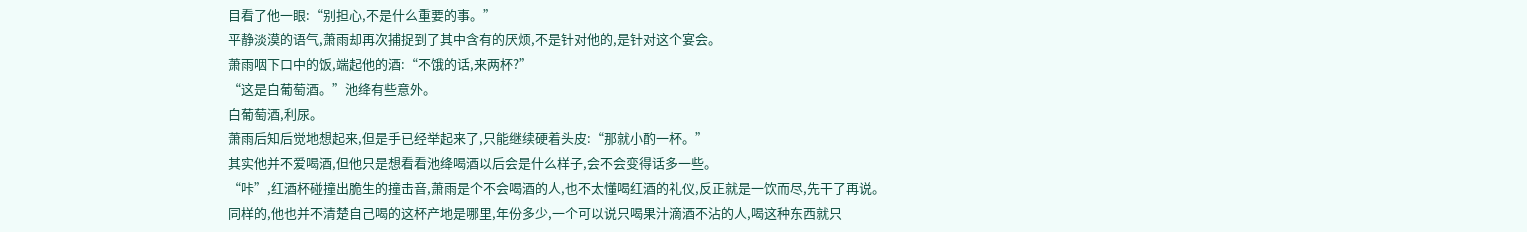目看了他一眼:“别担心,不是什么重要的事。”
平静淡漠的语气,萧雨却再次捕捉到了其中含有的厌烦,不是针对他的,是针对这个宴会。
萧雨咽下口中的饭,端起他的酒:“不饿的话,来两杯?”
“这是白葡萄酒。”池绛有些意外。
白葡萄酒,利尿。
萧雨后知后觉地想起来,但是手已经举起来了,只能继续硬着头皮:“那就小酌一杯。”
其实他并不爱喝酒,但他只是想看看池绛喝酒以后会是什么样子,会不会变得话多一些。
“咔”,红酒杯碰撞出脆生的撞击音,萧雨是个不会喝酒的人,也不太懂喝红酒的礼仪,反正就是一饮而尽,先干了再说。
同样的,他也并不清楚自己喝的这杯产地是哪里,年份多少,一个可以说只喝果汁滴酒不沾的人,喝这种东西就只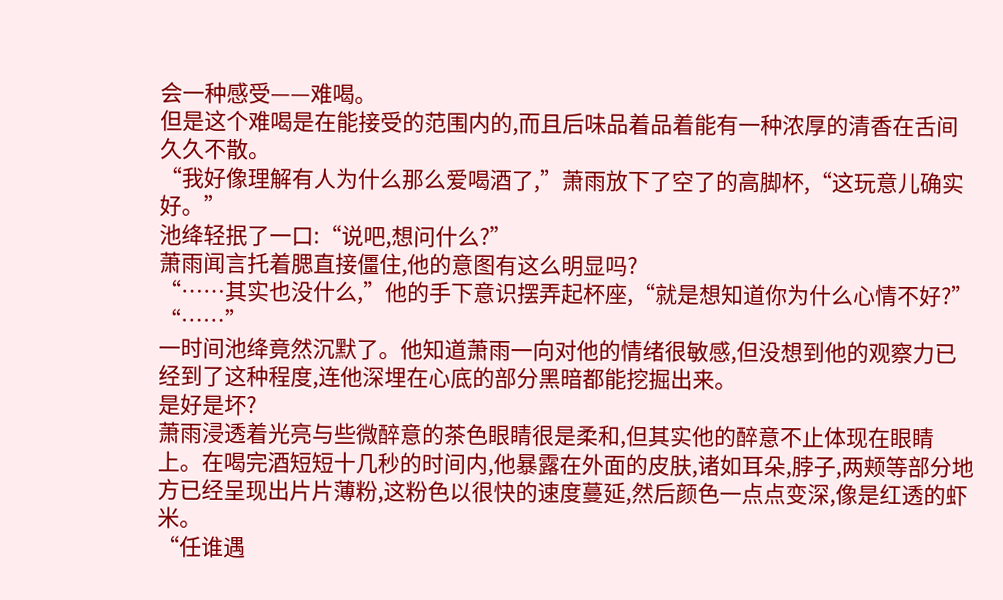会一种感受——难喝。
但是这个难喝是在能接受的范围内的,而且后味品着品着能有一种浓厚的清香在舌间久久不散。
“我好像理解有人为什么那么爱喝酒了,”萧雨放下了空了的高脚杯,“这玩意儿确实好。”
池绛轻抿了一口:“说吧,想问什么?”
萧雨闻言托着腮直接僵住,他的意图有这么明显吗?
“……其实也没什么,”他的手下意识摆弄起杯座,“就是想知道你为什么心情不好?”
“……”
一时间池绛竟然沉默了。他知道萧雨一向对他的情绪很敏感,但没想到他的观察力已经到了这种程度,连他深埋在心底的部分黑暗都能挖掘出来。
是好是坏?
萧雨浸透着光亮与些微醉意的茶色眼睛很是柔和,但其实他的醉意不止体现在眼睛上。在喝完酒短短十几秒的时间内,他暴露在外面的皮肤,诸如耳朵,脖子,两颊等部分地方已经呈现出片片薄粉,这粉色以很快的速度蔓延,然后颜色一点点变深,像是红透的虾米。
“任谁遇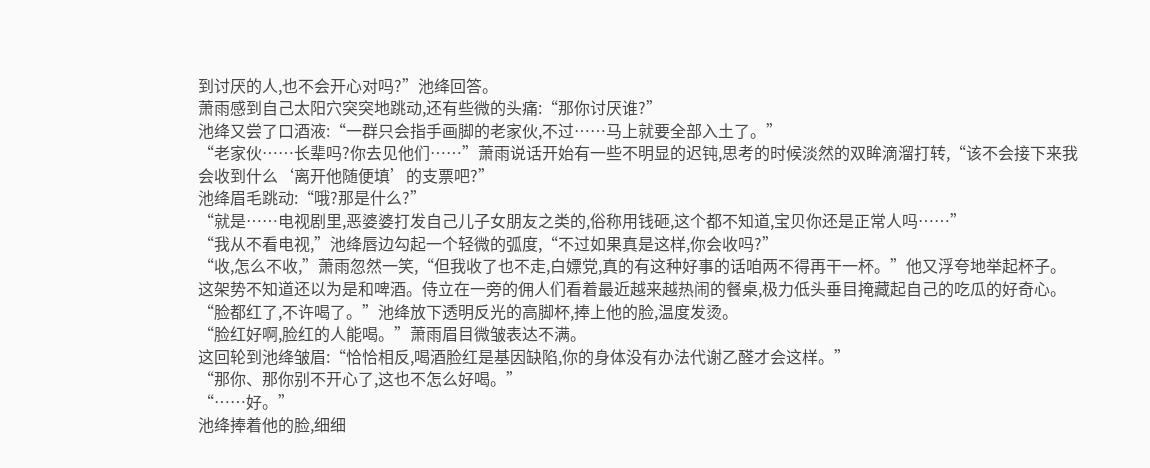到讨厌的人,也不会开心对吗?”池绛回答。
萧雨感到自己太阳穴突突地跳动,还有些微的头痛:“那你讨厌谁?”
池绛又尝了口酒液:“一群只会指手画脚的老家伙,不过……马上就要全部入土了。”
“老家伙……长辈吗?你去见他们……”萧雨说话开始有一些不明显的迟钝,思考的时候淡然的双眸滴溜打转,“该不会接下来我会收到什么‘离开他随便填’的支票吧?”
池绛眉毛跳动:“哦?那是什么?”
“就是……电视剧里,恶婆婆打发自己儿子女朋友之类的,俗称用钱砸,这个都不知道,宝贝你还是正常人吗……”
“我从不看电视,”池绛唇边勾起一个轻微的弧度,“不过如果真是这样,你会收吗?”
“收,怎么不收,”萧雨忽然一笑,“但我收了也不走,白嫖党,真的有这种好事的话咱两不得再干一杯。”他又浮夸地举起杯子。
这架势不知道还以为是和啤酒。侍立在一旁的佣人们看着最近越来越热闹的餐桌,极力低头垂目掩藏起自己的吃瓜的好奇心。
“脸都红了,不许喝了。”池绛放下透明反光的高脚杯,捧上他的脸,温度发烫。
“脸红好啊,脸红的人能喝。”萧雨眉目微皱表达不满。
这回轮到池绛皱眉:“恰恰相反,喝酒脸红是基因缺陷,你的身体没有办法代谢乙醛才会这样。”
“那你、那你别不开心了,这也不怎么好喝。”
“……好。”
池绛捧着他的脸,细细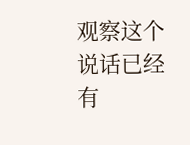观察这个说话已经有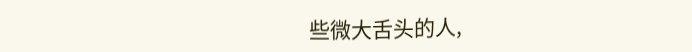些微大舌头的人,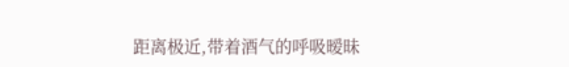距离极近,带着酒气的呼吸暧昧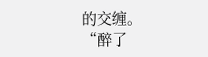的交缠。
“醉了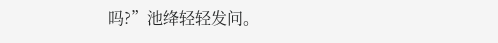吗?”池绛轻轻发问。